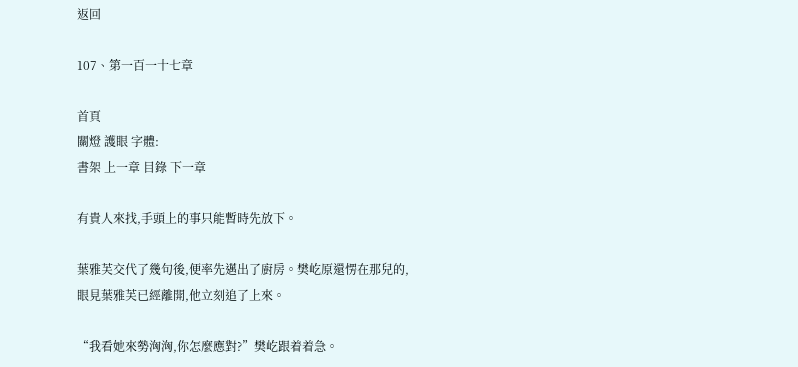返回

107、第一百一十七章

首頁
關燈 護眼 字體:
書架 上一章 目錄 下一章

有貴人來找,手頭上的事只能暫時先放下。

葉雅芙交代了幾句後,便率先邁出了廚房。樊屹原還愣在那兒的,眼見葉雅芙已經離開,他立刻追了上來。

“我看她來勢洶洶,你怎麼應對?”樊屹跟着着急。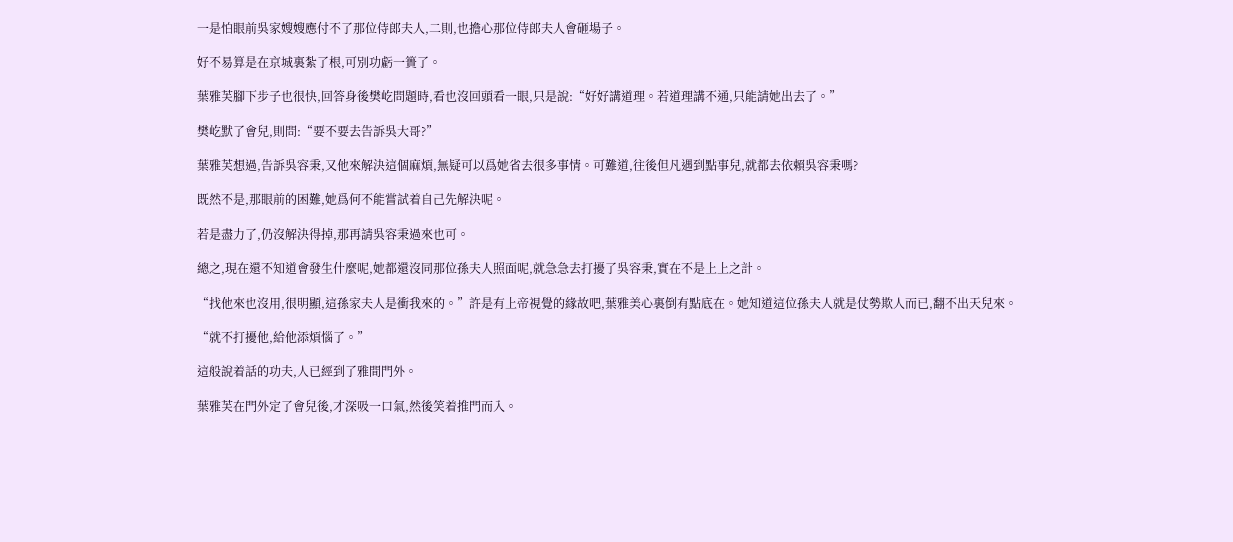一是怕眼前吳家嫂嫂應付不了那位侍郎夫人,二則,也擔心那位侍郎夫人會砸場子。

好不易算是在京城裏紮了根,可別功虧一簣了。

葉雅芙腳下步子也很快,回答身後樊屹問題時,看也沒回頭看一眼,只是說:“好好講道理。若道理講不通,只能請她出去了。”

樊屹默了會兒,則問:“要不要去告訴吳大哥?”

葉雅芙想過,告訴吳容秉,又他來解決這個麻煩,無疑可以爲她省去很多事情。可難道,往後但凡遇到點事兒,就都去依賴吳容秉嗎?

既然不是,那眼前的困難,她爲何不能嘗試着自己先解決呢。

若是盡力了,仍沒解決得掉,那再請吳容秉過來也可。

總之,現在還不知道會發生什麼呢,她都還沒同那位孫夫人照面呢,就急急去打擾了吳容秉,實在不是上上之計。

“找他來也沒用,很明顯,這孫家夫人是衝我來的。”許是有上帝視覺的緣故吧,葉雅美心裏倒有點底在。她知道這位孫夫人就是仗勢欺人而已,翻不出天兒來。

“就不打擾他,給他添煩惱了。”

這般說着話的功夫,人已經到了雅間門外。

葉雅芙在門外定了會兒後,才深吸一口氣,然後笑着推門而入。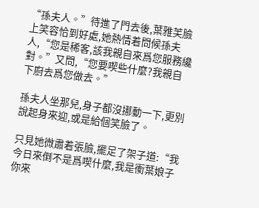“孫夫人。”待進了門去後,葉雅芙臉上笑容恰到好處,她熱情着問候孫夫人,“您是稀客,該我親自來爲您服務纔對。”又問,“您要喫些什麼?我親自下廚去爲您做去。”

孫夫人坐那兒,身子都沒挪動一下,更別說起身來迎,或是給個笑臉了。

只見她微肅着張臉,擺足了架子道:“我今日來倒不是爲喫什麼,我是衝葉娘子你來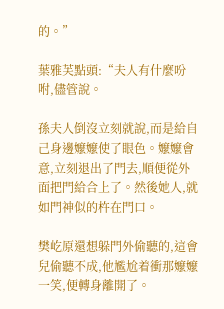的。”

葉雅芙點頭:“夫人有什麼吩咐,儘管說。

孫夫人倒沒立刻就說,而是給自己身邊嬤嬤使了眼色。嬤嬤會意,立刻退出了門去,順便從外面把門給合上了。然後她人,就如門神似的杵在門口。

樊屹原還想躲門外偷聽的,這會兒偷聽不成,他尷尬着衝那嬤嬤一笑,便轉身離開了。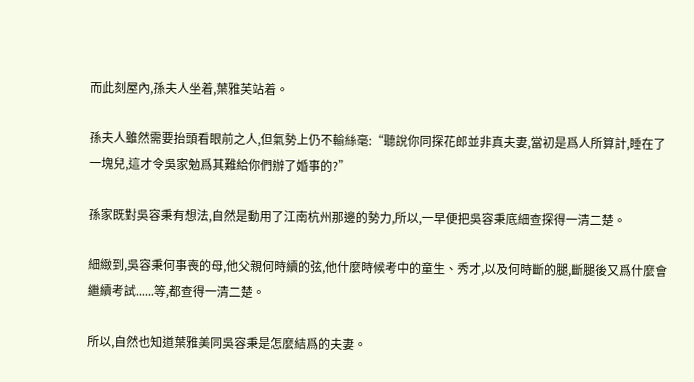而此刻屋內,孫夫人坐着,葉雅芙站着。

孫夫人雖然需要抬頭看眼前之人,但氣勢上仍不輸絲毫:“聽說你同探花郎並非真夫妻,當初是爲人所算計,睡在了一塊兒,這才令吳家勉爲其難給你們辦了婚事的?”

孫家既對吳容秉有想法,自然是動用了江南杭州那邊的勢力,所以,一早便把吳容秉底細查探得一清二楚。

細緻到,吳容秉何事喪的母,他父親何時續的弦,他什麼時候考中的童生、秀才,以及何時斷的腿,斷腿後又爲什麼會繼續考試......等,都查得一清二楚。

所以,自然也知道葉雅美同吳容秉是怎麼結爲的夫妻。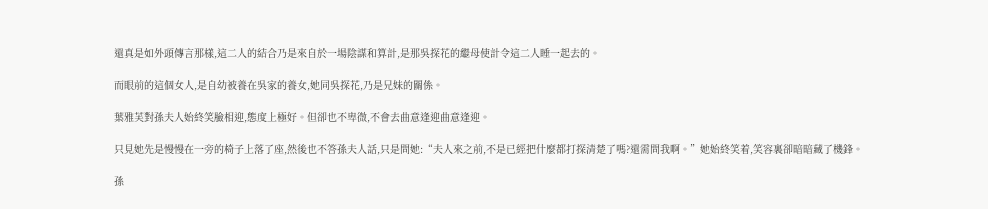還真是如外頭傳言那樣,這二人的結合乃是來自於一場陰謀和算計,是那吳探花的繼母使計令這二人睡一起去的。

而眼前的這個女人,是自幼被養在吳家的養女,她同吳探花,乃是兄妹的關係。

葉雅芙對孫夫人始終笑臉相迎,態度上極好。但卻也不卑微,不會去曲意逢迎曲意逢迎。

只見她先是慢慢在一旁的椅子上落了座,然後也不答孫夫人話,只是問她:“夫人來之前,不是已經把什麼都打探清楚了嗎?還需問我啊。”她始終笑着,笑容裏卻暗暗藏了機鋒。

孫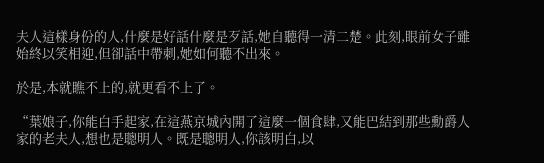夫人這樣身份的人,什麼是好話什麼是歹話,她自聽得一清二楚。此刻,眼前女子雖始終以笑相迎,但卻話中帶刺,她如何聽不出來。

於是,本就瞧不上的,就更看不上了。

“葉娘子,你能白手起家,在這燕京城內開了這麼一個食肆,又能巴結到那些勳爵人家的老夫人,想也是聰明人。既是聰明人,你該明白,以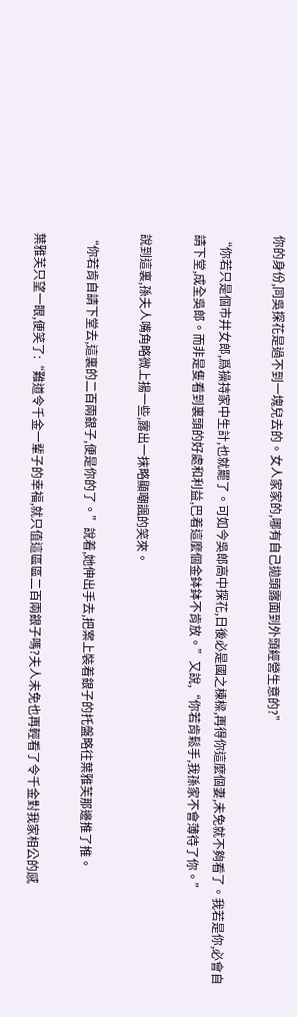你的身份,同吳探花是過不到一塊兒去的。女人家家的,哪有自己拋頭露面到外頭經營生意的?”

“你若只是個市井女郎,爲操持家中生計,也就罷了。可如今吳郎高中探花,日後必是國之棟樑,再得你這麼個妻,未免就不夠看了。我若是你,必會自請下堂,成全吳郎。而非是隻看到裏頭的好處和利益,巴着這麼個金鉢鉢不肯放。”又說,“你若肯鬆手,我孫家不會薄待了你。”

說到這裏,孫夫人嘴角略微上揚一些,露出一抹略顯嘲諷的笑來。

“你若肯自請下堂去,這裏的二百兩銀子,便是你的了。”說着,她伸出手去,把案上裝着銀子的托盤略往葉雅芙那邊推了推。

葉雅芙只望一眼,便笑了:“難道令千金一輩子的幸福,就只值這區區二百兩銀子嗎?夫人未免也再輕看了令千金對我家相公的感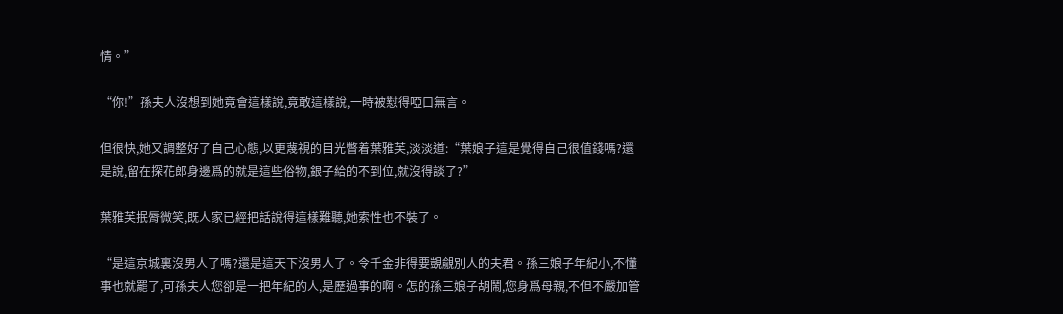情。”

“你!”孫夫人沒想到她竟會這樣說,竟敢這樣說,一時被懟得啞口無言。

但很快,她又調整好了自己心態,以更蔑視的目光瞥着葉雅芙,淡淡道:“葉娘子這是覺得自己很值錢嗎?還是說,留在探花郎身邊爲的就是這些俗物,銀子給的不到位,就沒得談了?”

葉雅芙抿脣微笑,既人家已經把話說得這樣難聽,她索性也不裝了。

“是這京城裏沒男人了嗎?還是這天下沒男人了。令千金非得要覬覦別人的夫君。孫三娘子年紀小,不懂事也就罷了,可孫夫人您卻是一把年紀的人,是歷過事的啊。怎的孫三娘子胡鬧,您身爲母親,不但不嚴加管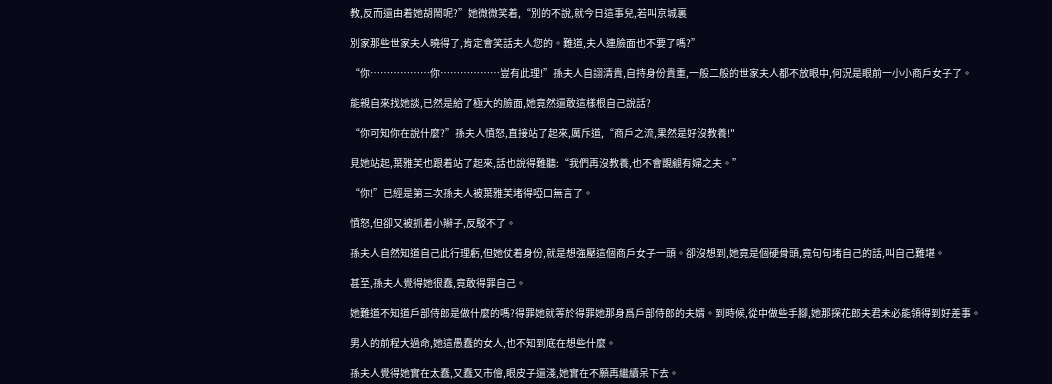教,反而還由着她胡鬧呢?”她微微笑着,“別的不說,就今日這事兒,若叫京城裏

別家那些世家夫人曉得了,肯定會笑話夫人您的。難道,夫人連臉面也不要了嗎?”

“你………………你………………豈有此理!”孫夫人自詡清貴,自持身份貴重,一般二般的世家夫人都不放眼中,何況是眼前一小小商戶女子了。

能親自來找她談,已然是給了極大的臉面,她竟然還敢這樣根自己說話?

“你可知你在說什麼?”孫夫人憤怒,直接站了起來,厲斥道,“商戶之流,果然是好沒教養!"

見她站起,葉雅芙也跟着站了起來,話也說得難聽:“我們再沒教養,也不會覬覦有婦之夫。”

“你!”已經是第三次孫夫人被葉雅芙堵得啞口無言了。

憤怒,但卻又被抓着小辮子,反駁不了。

孫夫人自然知道自己此行理虧,但她仗着身份,就是想強壓這個商戶女子一頭。卻沒想到,她竟是個硬骨頭,竟句句堵自己的話,叫自己難堪。

甚至,孫夫人覺得她很蠢,竟敢得罪自己。

她難道不知道戶部侍郎是做什麼的嗎?得罪她就等於得罪她那身爲戶部侍郎的夫婿。到時候,從中做些手腳,她那探花郎夫君未必能領得到好差事。

男人的前程大過命,她這愚蠢的女人,也不知到底在想些什麼。

孫夫人覺得她實在太蠢,又蠢又市儈,眼皮子還淺,她實在不願再繼續呆下去。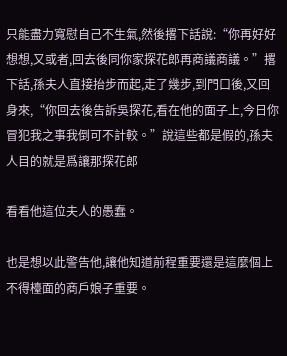只能盡力寬慰自己不生氣,然後撂下話說:“你再好好想想,又或者,回去後同你家探花郎再商議商議。”撂下話,孫夫人直接抬步而起,走了幾步,到門口後,又回身來,“你回去後告訴吳探花,看在他的面子上,今日你冒犯我之事我倒可不計較。”說這些都是假的,孫夫人目的就是爲讓那探花郎

看看他這位夫人的愚蠢。

也是想以此警告他,讓他知道前程重要還是這麼個上不得檯面的商戶娘子重要。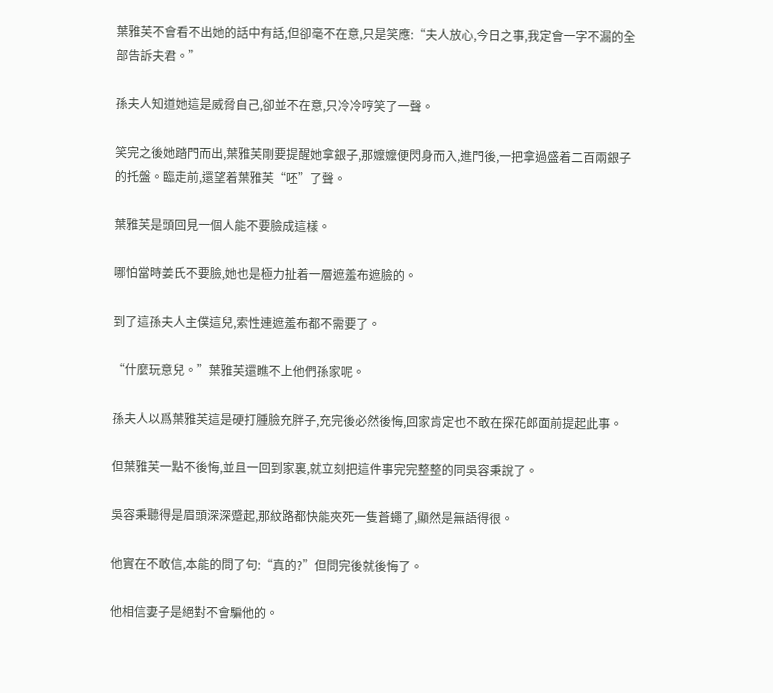葉雅芙不會看不出她的話中有話,但卻毫不在意,只是笑應:“夫人放心,今日之事,我定會一字不漏的全部告訴夫君。”

孫夫人知道她這是威脅自己,卻並不在意,只冷冷哼笑了一聲。

笑完之後她踏門而出,葉雅芙剛要提醒她拿銀子,那嬤嬤便閃身而入,進門後,一把拿過盛着二百兩銀子的托盤。臨走前,還望着葉雅芙“呸”了聲。

葉雅芙是頭回見一個人能不要臉成這樣。

哪怕當時姜氏不要臉,她也是極力扯着一層遮羞布遮臉的。

到了這孫夫人主僕這兒,索性連遮羞布都不需要了。

“什麼玩意兒。”葉雅芙還瞧不上他們孫家呢。

孫夫人以爲葉雅芙這是硬打腫臉充胖子,充完後必然後悔,回家肯定也不敢在探花郎面前提起此事。

但葉雅芙一點不後悔,並且一回到家裏,就立刻把這件事完完整整的同吳容秉說了。

吳容秉聽得是眉頭深深蹙起,那紋路都快能夾死一隻蒼蠅了,顯然是無語得很。

他實在不敢信,本能的問了句:“真的?”但問完後就後悔了。

他相信妻子是絕對不會騙他的。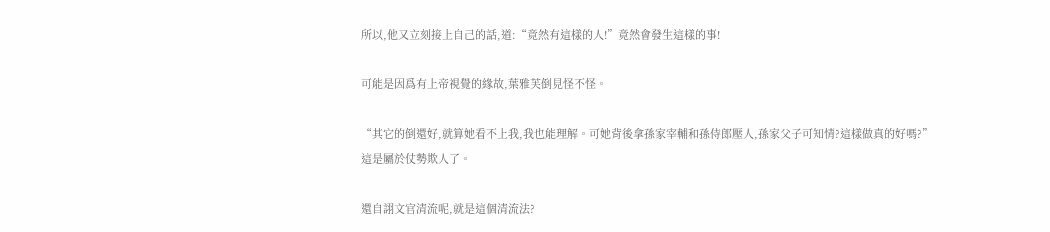所以,他又立刻接上自己的話,道:“竟然有這樣的人!”竟然會發生這樣的事!

可能是因爲有上帝視覺的緣故,葉雅芙倒見怪不怪。

“其它的倒還好,就算她看不上我,我也能理解。可她背後拿孫家宰輔和孫侍郎壓人,孫家父子可知情?這樣做真的好嗎?”這是屬於仗勢欺人了。

還自詡文官清流呢,就是這個清流法?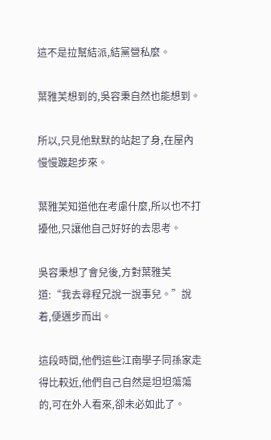這不是拉幫結派,結黨營私麼。

葉雅芙想到的,吳容秉自然也能想到。

所以,只見他默默的站起了身,在屋內慢慢踱起步來。

葉雅芙知道他在考慮什麼,所以也不打擾他,只讓他自己好好的去思考。

吳容秉想了會兒後,方對葉雅芙道:“我去尋程兄說一說事兒。”說着,便邁步而出。

這段時間,他們這些江南學子同孫家走得比較近,他們自己自然是坦坦蕩蕩的,可在外人看來,卻未必如此了。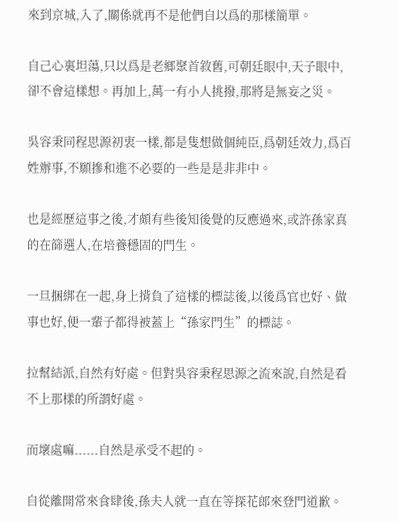來到京城,入了,關係就再不是他們自以爲的那樣簡單。

自己心裏坦蕩,只以爲是老鄉聚首敘舊,可朝廷眼中,天子眼中,卻不會這樣想。再加上,萬一有小人挑撥,那將是無妄之災。

吳容秉同程思源初衷一樣,都是隻想做個純臣,爲朝廷效力,爲百姓辦事,不願摻和進不必要的一些是是非非中。

也是經歷這事之後,才頗有些後知後覺的反應過來,或許孫家真的在篩選人,在培養穩固的門生。

一旦捆綁在一起,身上揹負了這樣的標誌後,以後爲官也好、做事也好,便一輩子都得被蓋上“孫家門生”的標誌。

拉幫結派,自然有好處。但對吳容秉程思源之流來說,自然是看不上那樣的所謂好處。

而壞處嘛......自然是承受不起的。

自從離開常來食肆後,孫夫人就一直在等探花郎來登門道歉。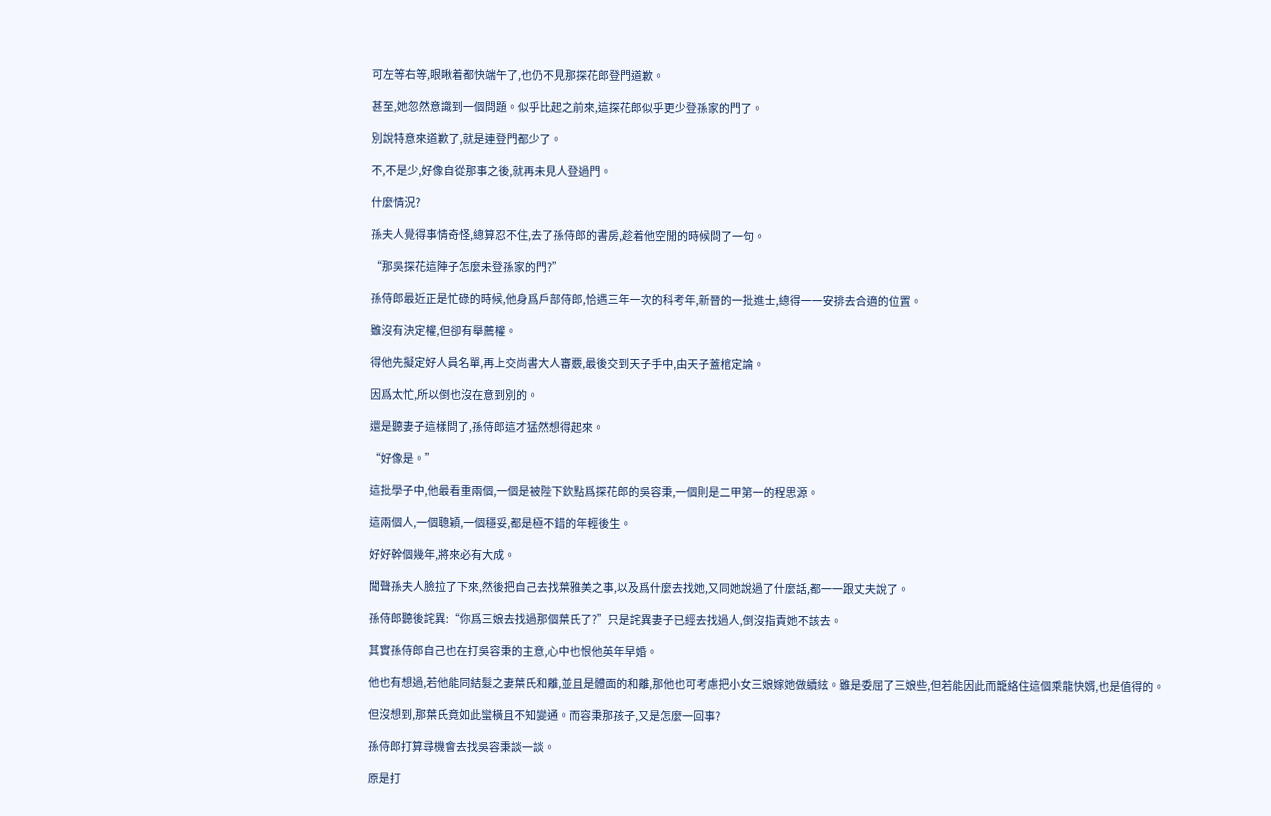可左等右等,眼瞅着都快端午了,也仍不見那探花郎登門道歉。

甚至,她忽然意識到一個問題。似乎比起之前來,這探花郎似乎更少登孫家的門了。

別說特意來道歉了,就是連登門都少了。

不,不是少,好像自從那事之後,就再未見人登過門。

什麼情況?

孫夫人覺得事情奇怪,總算忍不住,去了孫侍郎的書房,趁着他空閒的時候問了一句。

“那吳探花這陣子怎麼未登孫家的門?”

孫侍郎最近正是忙碌的時候,他身爲戶部侍郎,恰遇三年一次的科考年,新晉的一批進士,總得一一安排去合適的位置。

雖沒有決定權,但卻有舉薦權。

得他先擬定好人員名單,再上交尚書大人審覈,最後交到天子手中,由天子蓋棺定論。

因爲太忙,所以倒也沒在意到別的。

還是聽妻子這樣問了,孫侍郎這才猛然想得起來。

“好像是。”

這批學子中,他最看重兩個,一個是被陛下欽點爲探花郎的吳容秉,一個則是二甲第一的程思源。

這兩個人,一個聰穎,一個穩妥,都是極不錯的年輕後生。

好好幹個幾年,將來必有大成。

聞聲孫夫人臉拉了下來,然後把自己去找葉雅美之事,以及爲什麼去找她,又同她說過了什麼話,都一一跟丈夫說了。

孫侍郎聽後詫異:“你爲三娘去找過那個葉氏了?”只是詫異妻子已經去找過人,倒沒指責她不該去。

其實孫侍郎自己也在打吳容秉的主意,心中也恨他英年早婚。

他也有想過,若他能同結髮之妻葉氏和離,並且是體面的和離,那他也可考慮把小女三娘嫁她做續絃。雖是委屈了三娘些,但若能因此而籠絡住這個乘龍快婿,也是值得的。

但沒想到,那葉氏竟如此蠻橫且不知變通。而容秉那孩子,又是怎麼一回事?

孫侍郎打算尋機會去找吳容秉談一談。

原是打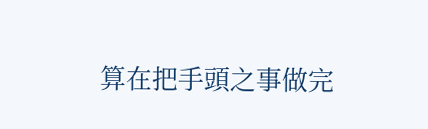算在把手頭之事做完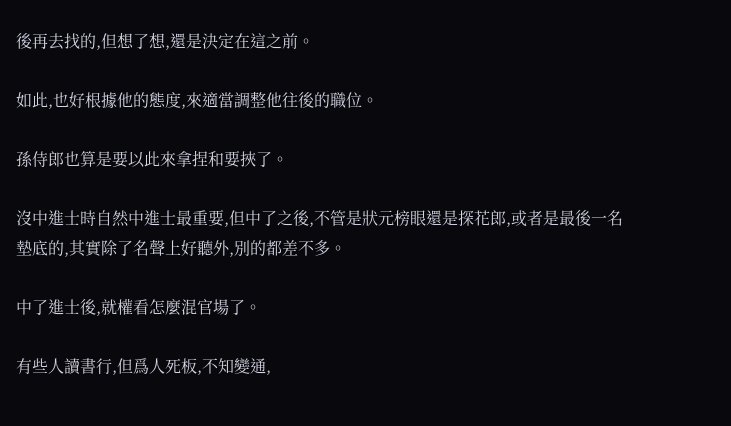後再去找的,但想了想,還是決定在這之前。

如此,也好根據他的態度,來適當調整他往後的職位。

孫侍郎也算是要以此來拿捏和要挾了。

沒中進士時自然中進士最重要,但中了之後,不管是狀元榜眼還是探花郎,或者是最後一名墊底的,其實除了名聲上好聽外,別的都差不多。

中了進士後,就權看怎麼混官場了。

有些人讀書行,但爲人死板,不知變通,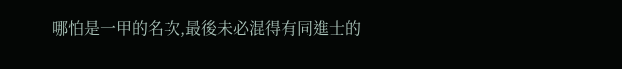哪怕是一甲的名次,最後未必混得有同進士的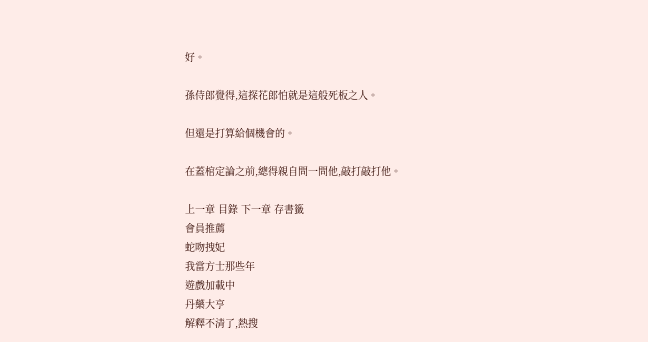好。

孫侍郎覺得,這探花郎怕就是這般死板之人。

但還是打算給個機會的。

在蓋棺定論之前,總得親自問一問他,敲打敲打他。

上一章 目錄 下一章 存書籤
會員推薦
蛇吻拽妃
我當方士那些年
遊戲加載中
丹藥大亨
解釋不清了,熱搜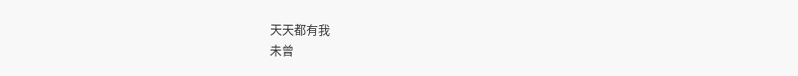天天都有我
未曾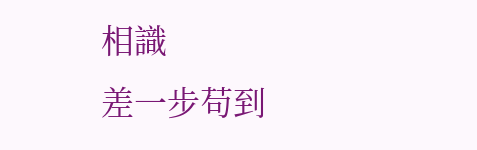相識
差一步苟到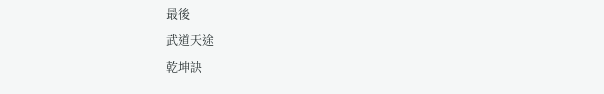最後
武道天途
乾坤訣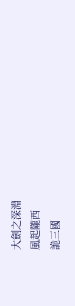大劍之深淵
風起隴西
詭三國